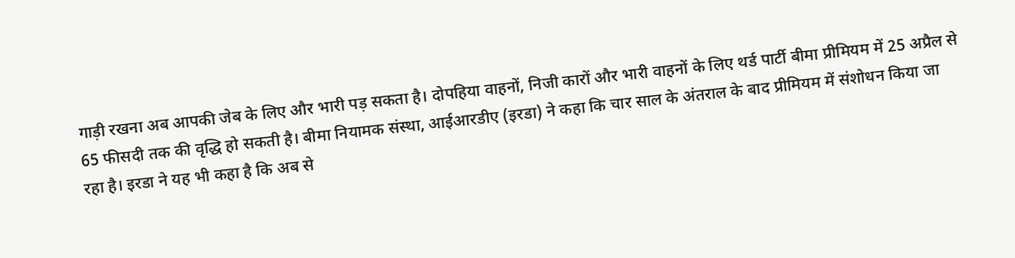गाड़ी रखना अब आपकी जेब के लिए और भारी पड़ सकता है। दोपहिया वाहनों, निजी कारों और भारी वाहनों के लिए थर्ड पार्टी बीमा प्रीमियम में 25 अप्रैल से 65 फीसदी तक की वृद्धि हो सकती है। बीमा नियामक संस्था, आईआरडीए (इरडा) ने कहा कि चार साल के अंतराल के बाद प्रीमियम में संशोधन किया जा रहा है। इरडा ने यह भी कहा है कि अब से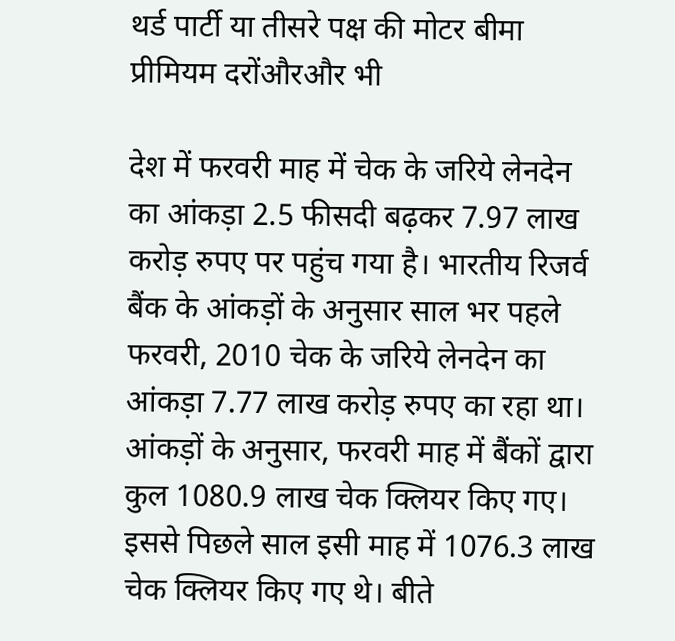थर्ड पार्टी या तीसरे पक्ष की मोटर बीमा प्रीमियम दरोंऔरऔर भी

देश में फरवरी माह में चेक के जरिये लेनदेन का आंकड़ा 2.5 फीसदी बढ़कर 7.97 लाख करोड़ रुपए पर पहुंच गया है। भारतीय रिजर्व बैंक के आंकड़ों के अनुसार साल भर पहले फरवरी, 2010 चेक के जरिये लेनदेन का आंकड़ा 7.77 लाख करोड़ रुपए का रहा था। आंकड़ों के अनुसार, फरवरी माह में बैंकों द्वारा कुल 1080.9 लाख चेक क्लियर किए गए। इससे पिछले साल इसी माह में 1076.3 लाख चेक क्लियर किए गए थे। बीते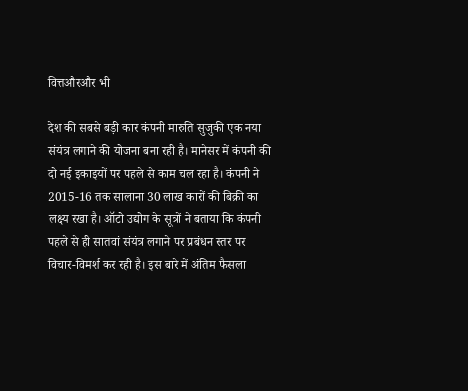वित्तऔरऔर भी

देश की सबसे बड़ी कार कंपनी मारुति सुजुकी एक नया संयंत्र लगाने की योजना बना रही है। मानेसर में कंपनी की दो नई इकाइयों पर पहले से काम चल रहा है। कंपनी ने 2015-16 तक सालाना 30 लाख कारों की बिक्री का लक्ष्य रखा है। ऑटो उद्योग के सूत्रों ने बताया कि कंपनी पहले से ही सातवां संयंत्र लगाने पर प्रबंधन स्तर पर विचार-विमर्श कर रही है। इस बारे में अंतिम फैसला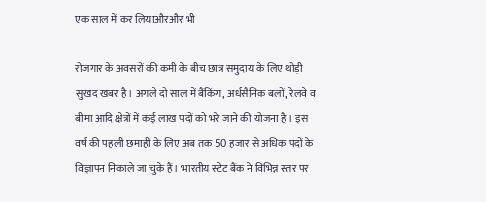एक साल में कर लियाऔरऔर भी

रोजगार के अवसरों की कमी के बीच छात्र समुदाय के लिए थोड़ी सुखद खबर है। अगले दो साल में बैंकिंग, अर्धसैनिक बलों, रेलवे व बीमा आदि क्षेत्रों में कई लाख पदों को भरे जाने की योजना है। इस वर्ष की पहली छमाही के लिए अब तक 50 हजार से अधिक पदों के विज्ञापन निकाले जा चुके हैं। भारतीय स्टेट बैंक ने विभिन्न स्तर पर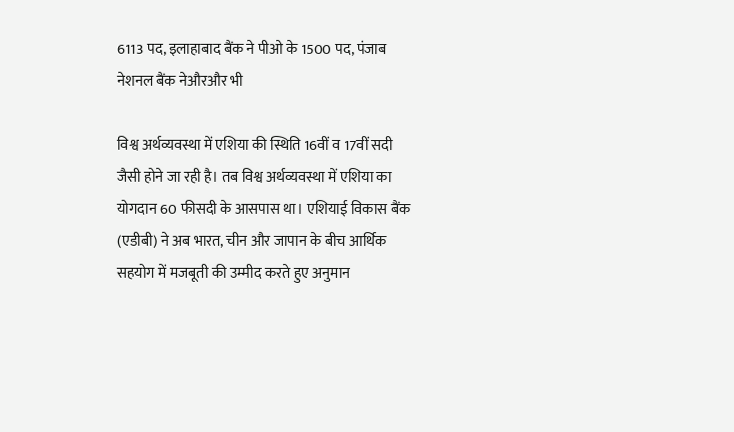6113 पद, इलाहाबाद बैंक ने पीओ के 1500 पद, पंजाब नेशनल बैंक नेऔरऔर भी

विश्व अर्थव्यवस्था में एशिया की स्थिति 16वीं व 17वीं सदी जैसी होने जा रही है। तब विश्व अर्थव्यवस्था में एशिया का योगदान 60 फीसदी के आसपास था। एशियाई विकास बैंक (एडीबी) ने अब भारत, चीन और जापान के बीच आर्थिक सहयोग में मजबूती की उम्मीद करते हुए अनुमान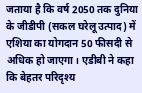जताया है कि वर्ष 2050 तक दुनिया के जीडीपी (सकल घरेलू उत्पाद) में एशिया का योगदान 50 फीसदी से अधिक हो जाएगा। एडीबी ने कहा कि बेहतर परिदृश्य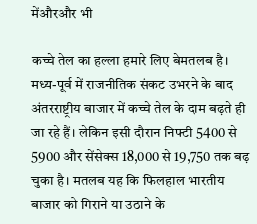मेंऔरऔर भी

कच्चे तेल का हल्ला हमारे लिए बेमतलब है। मध्य-पूर्व में राजनीतिक संकट उभरने के बाद अंतरराष्ट्रीय बाजार में कच्चे तेल के दाम बढ़ते ही जा रहे हैं। लेकिन इसी दौरान निफ्टी 5400 से 5900 और सेंसेक्स 18,000 से 19,750 तक बढ़ चुका है। मतलब यह कि फिलहाल भारतीय बाजार को गिराने या उठाने के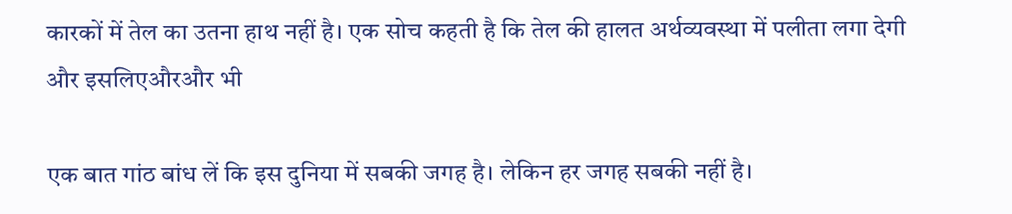कारकों में तेल का उतना हाथ नहीं है। एक सोच कहती है कि तेल की हालत अर्थव्यवस्था में पलीता लगा देगी और इसलिएऔरऔर भी

एक बात गांठ बांध लें कि इस दुनिया में सबकी जगह है। लेकिन हर जगह सबकी नहीं है।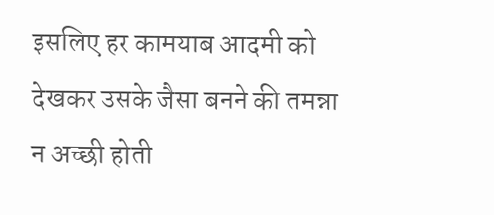इसलिए हर कामयाब आदमी को देखकर उसके जैसा बनने की तमन्ना न अच्छी होती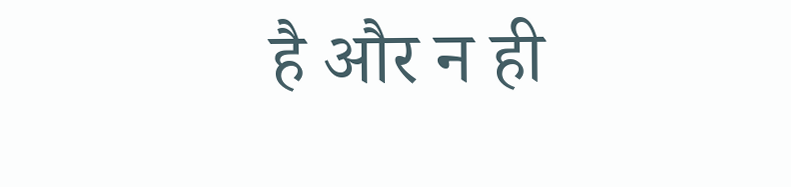है और न ही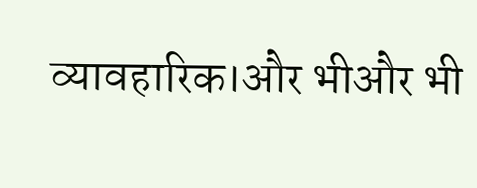व्यावहारिक।और भीऔर भी